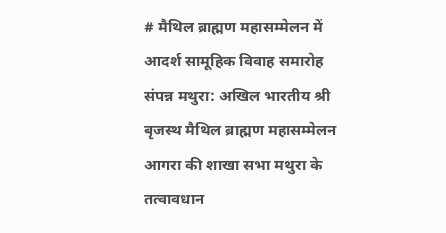# मैथिल ब्राह्मण महासम्मेलन में आदर्श सामूहिक विवाह समारोह संपन्न मथुरा: अखिल भारतीय श्री बृजस्थ मैथिल ब्राह्मण महासम्मेलन आगरा की शाखा सभा मथुरा के तत्वावधान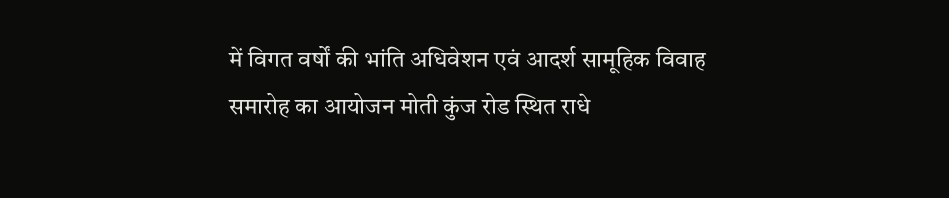में विगत वर्षों की भांति अधिवेशन एवं आदर्श सामूहिक विवाह समारोह का आयोजन मोती कुंज रोड स्थित राधे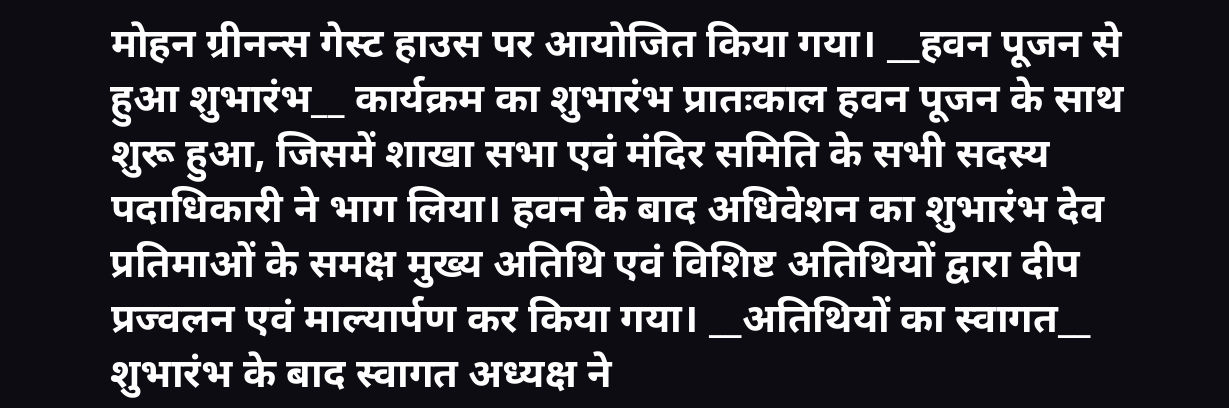मोहन ग्रीनन्स गेस्ट हाउस पर आयोजित किया गया। __हवन पूजन से हुआ शुभारंभ__ कार्यक्रम का शुभारंभ प्रातःकाल हवन पूजन के साथ शुरू हुआ, जिसमें शाखा सभा एवं मंदिर समिति के सभी सदस्य पदाधिकारी ने भाग लिया। हवन के बाद अधिवेशन का शुभारंभ देव प्रतिमाओं के समक्ष मुख्य अतिथि एवं विशिष्ट अतिथियों द्वारा दीप प्रज्वलन एवं माल्यार्पण कर किया गया। __अतिथियों का स्वागत__ शुभारंभ के बाद स्वागत अध्यक्ष ने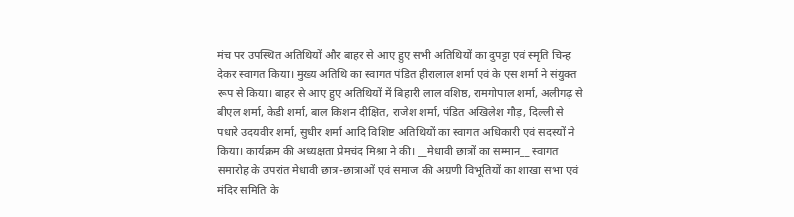मंच पर उपस्थित अतिथियों और बाहर से आए हुए सभी अतिथियों का दुपट्टा एवं स्मृति चिन्ह देकर स्वागत किया। मुख्य अतिथि का स्वागत पंडित हीरालाल शर्मा एवं के एस शर्मा ने संयुक्त रूप से किया। बाहर से आए हुए अतिथियों में बिहारी लाल वशिष्ठ, रामगोपाल शर्मा, अलीगढ़ से बीएल शर्मा, केडी शर्मा, बाल किशन दीक्षित, राजेश शर्मा, पंडित अखिलेश गौड़, दिल्ली से पधारे उदयवीर शर्मा, सुधीर शर्मा आदि विशिष्ट अतिथियों का स्वागत अधिकारी एवं सदस्यों ने किया। कार्यक्रम की अध्यक्षता प्रेमचंद मिश्रा ने की। __मेधावी छात्रों का सम्मान__ स्वागत समारोह के उपरांत मेधावी छात्र-छात्राओं एवं समाज की अग्रणी विभूतियों का शाखा सभा एवं मंदिर समिति के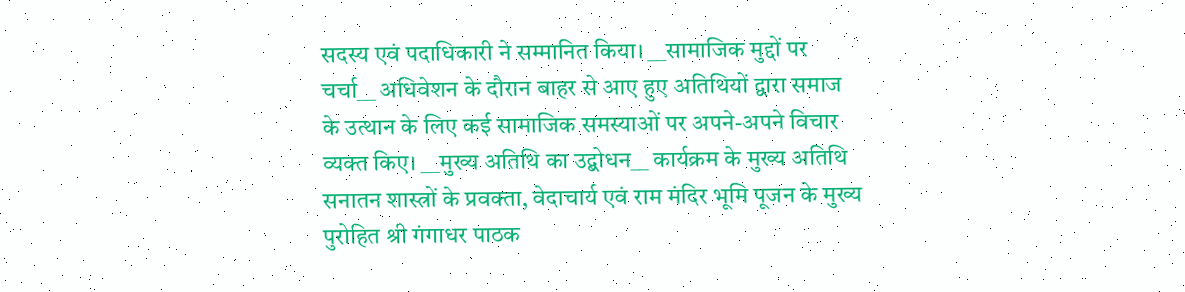सदस्य एवं पदाधिकारी ने सम्मानित किया। __सामाजिक मुद्दों पर चर्चा__ अधिवेशन के दौरान बाहर से आए हुए अतिथियों द्वारा समाज के उत्थान के लिए कई सामाजिक समस्याओं पर अपने-अपने विचार व्यक्त किए। __मुख्य अतिथि का उद्बोधन__ कार्यक्रम के मुख्य अतिथि सनातन शास्त्रों के प्रवक्ता, वेदाचार्य एवं राम मंदिर भूमि पूजन के मुख्य पुरोहित श्री गंगाधर पाठक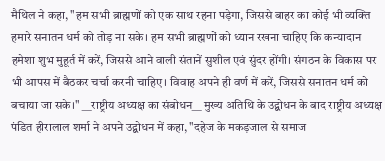मैथिल ने कहा, "हम सभी ब्राह्मणों को एक साथ रहना पड़ेगा, जिससे बाहर का कोई भी व्यक्ति हमारे सनातन धर्म को तोड़ ना सके। हम सभी ब्राह्मणों को ध्यान रखना चाहिए कि कन्यादान हमेशा शुभ मुहूर्त में करें, जिससे आने वाली संतानें सुशील एवं सुंदर होंगी। संगठन के विकास पर भी आपस में बैठकर चर्चा करनी चाहिए। विवाह अपने ही वर्ण में करें, जिससे सनातन धर्म को बचाया जा सके।" __राष्ट्रीय अध्यक्ष का संबोधन__ मुख्य अतिथि के उद्बोधन के बाद राष्ट्रीय अध्यक्ष पंडित हीरालाल शर्मा ने अपने उद्बोधन में कहा, "दहेज के मकड़जाल से समाज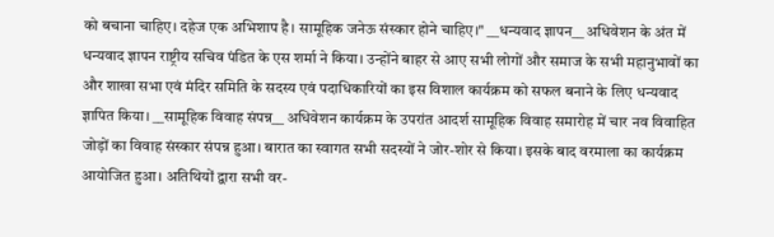को बचाना चाहिए। दहेज एक अभिशाप है। सामूहिक जनेऊ संस्कार होने चाहिए।" __धन्यवाद ज्ञापन__ अधिवेशन के अंत में धन्यवाद ज्ञापन राष्ट्रीय सचिव पंडित के एस शर्मा ने किया। उन्होंने बाहर से आए सभी लोगों और समाज के सभी महानुभावों का और शाखा सभा एवं मंदिर समिति के सदस्य एवं पदाधिकारियों का इस विशाल कार्यक्रम को सफल बनाने के लिए धन्यवाद ज्ञापित किया। __सामूहिक विवाह संपन्न__ अधिवेशन कार्यक्रम के उपरांत आदर्श सामूहिक विवाह समारोह में चार नव विवाहित जोड़ों का विवाह संस्कार संपन्न हुआ। बारात का स्वागत सभी सदस्यों ने जोर-शोर से किया। इसके बाद वरमाला का कार्यक्रम आयोजित हुआ। अतिथियों द्वारा सभी वर-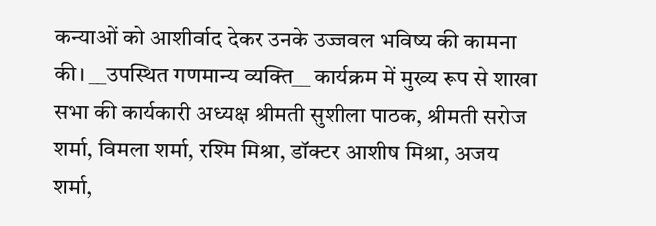कन्याओं को आशीर्वाद देकर उनके उज्जवल भविष्य की कामना की। __उपस्थित गणमान्य व्यक्ति__ कार्यक्रम में मुख्य रूप से शाखा सभा की कार्यकारी अध्यक्ष श्रीमती सुशीला पाठक, श्रीमती सरोज शर्मा, विमला शर्मा, रश्मि मिश्रा, डॉक्टर आशीष मिश्रा, अजय शर्मा,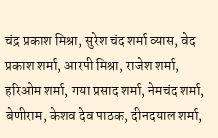चंद्र प्रकाश मिश्रा, सुरेश चंद शर्मा व्यास, वेद प्रकाश शर्मा, आरपी मिश्रा, राजेश शर्मा, हरिओम शर्मा, गया प्रसाद शर्मा, नेमचंद शर्मा, बेणीराम, केशव देव पाठक, दीनदयाल शर्मा,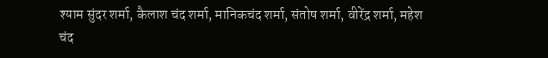श्याम सुंदर शर्मा, कैलाश चंद शर्मा, मानिकचंद शर्मा, संतोष शर्मा, वीरेंद्र शर्मा, महेश चंद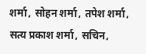शर्मा, सोहन शर्मा, तपेश शर्मा, सत्य प्रकाश शर्मा, सचिन,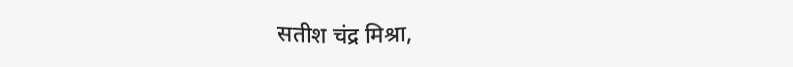सतीश चंद्र मिश्रा,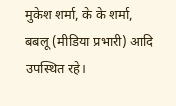मुकेश शर्मा, के के शर्मा, बबलू (मीडिया प्रभारी) आदि उपस्थित रहे।